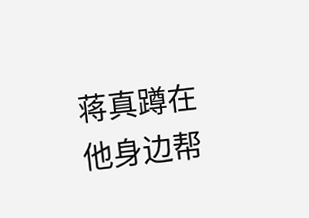蒋真蹲在他身边帮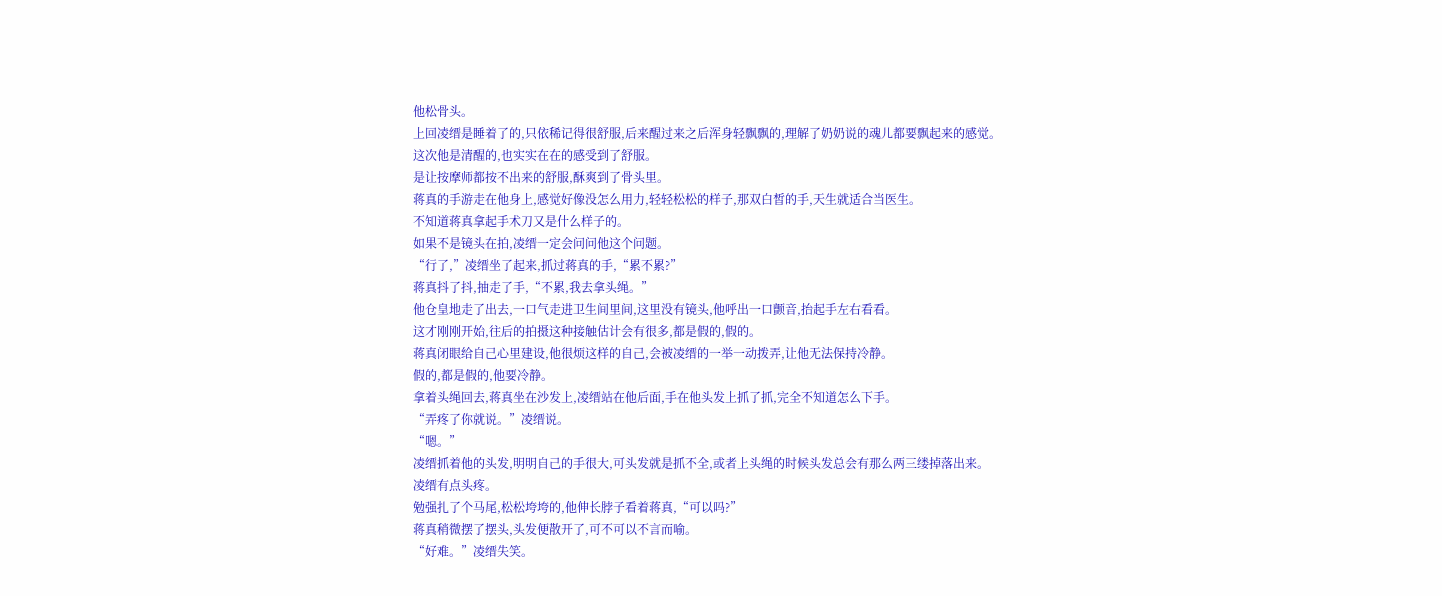他松骨头。
上回凌缙是睡着了的,只依稀记得很舒服,后来醒过来之后浑身轻飘飘的,理解了奶奶说的魂儿都要飘起来的感觉。
这次他是清醒的,也实实在在的感受到了舒服。
是让按摩师都按不出来的舒服,酥爽到了骨头里。
蒋真的手游走在他身上,感觉好像没怎么用力,轻轻松松的样子,那双白皙的手,天生就适合当医生。
不知道蒋真拿起手术刀又是什么样子的。
如果不是镜头在拍,凌缙一定会问问他这个问题。
“行了,”凌缙坐了起来,抓过蒋真的手,“累不累?”
蒋真抖了抖,抽走了手,“不累,我去拿头绳。”
他仓皇地走了出去,一口气走进卫生间里间,这里没有镜头,他呼出一口颤音,抬起手左右看看。
这才刚刚开始,往后的拍摄这种接触估计会有很多,都是假的,假的。
蒋真闭眼给自己心里建设,他很烦这样的自己,会被凌缙的一举一动拨弄,让他无法保持冷静。
假的,都是假的,他要冷静。
拿着头绳回去,蒋真坐在沙发上,凌缙站在他后面,手在他头发上抓了抓,完全不知道怎么下手。
“弄疼了你就说。”凌缙说。
“嗯。”
凌缙抓着他的头发,明明自己的手很大,可头发就是抓不全,或者上头绳的时候头发总会有那么两三缕掉落出来。
凌缙有点头疼。
勉强扎了个马尾,松松垮垮的,他伸长脖子看着蒋真,“可以吗?”
蒋真稍微摆了摆头,头发便散开了,可不可以不言而喻。
“好难。”凌缙失笑。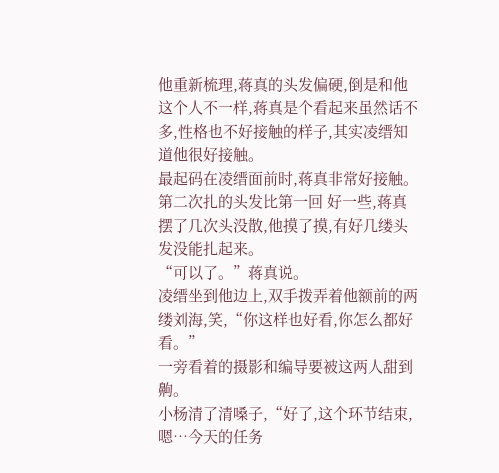他重新梳理,蒋真的头发偏硬,倒是和他这个人不一样,蒋真是个看起来虽然话不多,性格也不好接触的样子,其实凌缙知道他很好接触。
最起码在凌缙面前时,蒋真非常好接触。
第二次扎的头发比第一回 好一些,蒋真摆了几次头没散,他摸了摸,有好几缕头发没能扎起来。
“可以了。”蒋真说。
凌缙坐到他边上,双手拨弄着他额前的两缕刘海,笑,“你这样也好看,你怎么都好看。”
一旁看着的摄影和编导要被这两人甜到齁。
小杨清了清嗓子,“好了,这个环节结束,嗯…今天的任务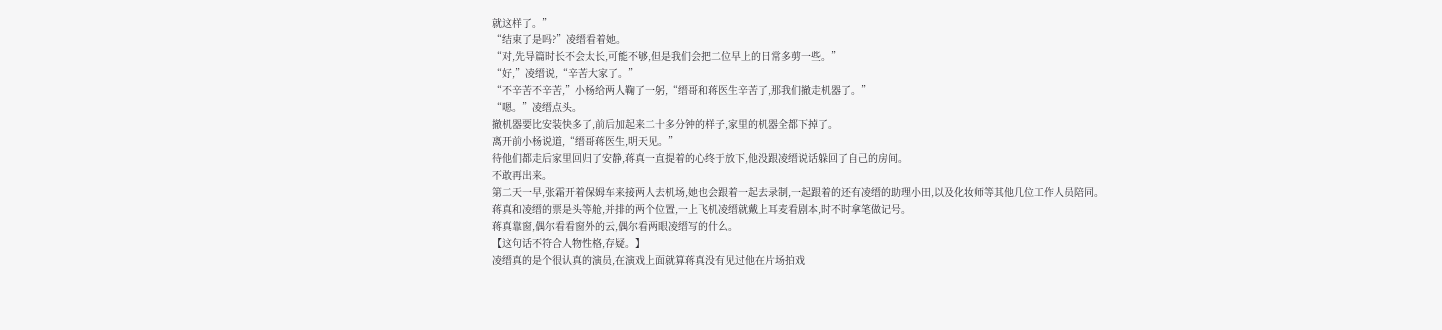就这样了。”
“结束了是吗?”凌缙看着她。
“对,先导篇时长不会太长,可能不够,但是我们会把二位早上的日常多剪一些。”
“好,”凌缙说,“辛苦大家了。”
“不辛苦不辛苦,”小杨给两人鞠了一躬,“缙哥和蒋医生辛苦了,那我们撤走机器了。”
“嗯。”凌缙点头。
撤机器要比安装快多了,前后加起来二十多分钟的样子,家里的机器全都下掉了。
离开前小杨说道,“缙哥蒋医生,明天见。”
待他们都走后家里回归了安静,蒋真一直提着的心终于放下,他没跟凌缙说话躲回了自己的房间。
不敢再出来。
第二天一早,张霜开着保姆车来接两人去机场,她也会跟着一起去录制,一起跟着的还有凌缙的助理小田,以及化妆师等其他几位工作人员陪同。
蒋真和凌缙的票是头等舱,并排的两个位置,一上飞机凌缙就戴上耳麦看剧本,时不时拿笔做记号。
蒋真靠窗,偶尔看看窗外的云,偶尔看两眼凌缙写的什么。
【这句话不符合人物性格,存疑。】
凌缙真的是个很认真的演员,在演戏上面就算蒋真没有见过他在片场拍戏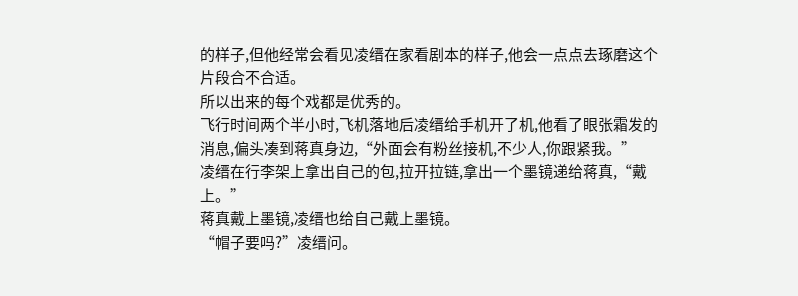的样子,但他经常会看见凌缙在家看剧本的样子,他会一点点去琢磨这个片段合不合适。
所以出来的每个戏都是优秀的。
飞行时间两个半小时,飞机落地后凌缙给手机开了机,他看了眼张霜发的消息,偏头凑到蒋真身边,“外面会有粉丝接机,不少人,你跟紧我。”
凌缙在行李架上拿出自己的包,拉开拉链,拿出一个墨镜递给蒋真,“戴上。”
蒋真戴上墨镜,凌缙也给自己戴上墨镜。
“帽子要吗?”凌缙问。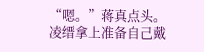“嗯。”蒋真点头。
凌缙拿上准备自己戴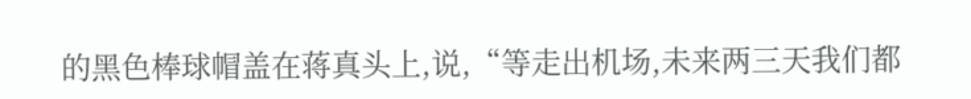的黑色棒球帽盖在蒋真头上,说,“等走出机场,未来两三天我们都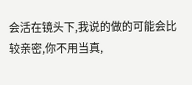会活在镜头下,我说的做的可能会比较亲密,你不用当真,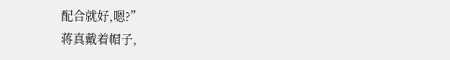配合就好,嗯?”
蒋真戴着帽子,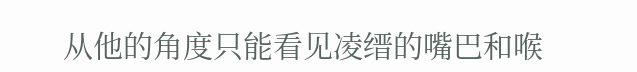从他的角度只能看见凌缙的嘴巴和喉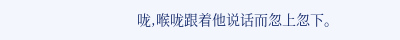咙,喉咙跟着他说话而忽上忽下。